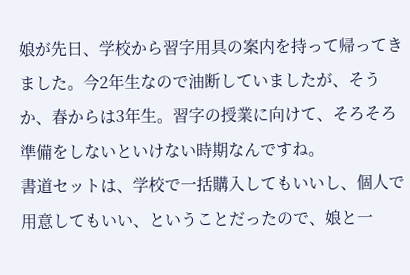娘が先日、学校から習字用具の案内を持って帰ってきました。今2年生なので油断していましたが、そうか、春からは3年生。習字の授業に向けて、そろそろ準備をしないといけない時期なんですね。
書道セットは、学校で一括購入してもいいし、個人で用意してもいい、ということだったので、娘と一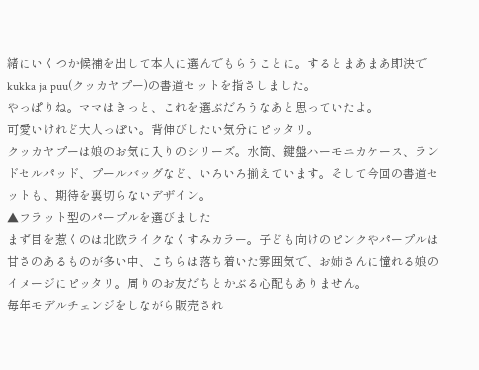緒にいくつか候補を出して本人に選んでもらうことに。するとまあまあ即決でkukka ja puu(クッカヤプー)の書道セットを指さしました。
やっぱりね。ママはきっと、これを選ぶだろうなあと思っていたよ。
可愛いけれど大人っぽい。背伸びしたい気分にピッタリ。
クッカヤプーは娘のお気に入りのシリーズ。水筒、鍵盤ハーモニカケース、ランドセルパッド、プールバッグなど、いろいろ揃えています。そして今回の書道セットも、期待を裏切らないデザイン。
▲フラット型のパープルを選びました
まず目を惹くのは北欧ライクなくすみカラー。子ども向けのピンクやパープルは甘さのあるものが多い中、こちらは落ち着いた雰囲気で、お姉さんに憧れる娘のイメージにピッタリ。周りのお友だちとかぶる心配もありません。
毎年モデルチェンジをしながら販売され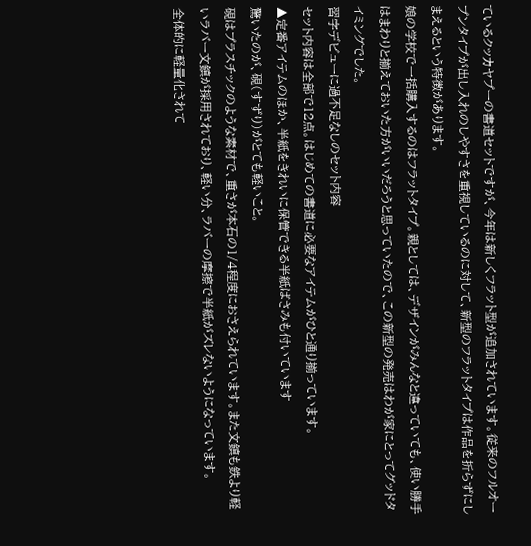ているクッカヤプーの書道セットですが、今年は新しくフラット型が追加されています。従来のフルオープンタイプが出し入れのしやすさを重視しているのに対して、新型のフラットタイプは作品を折らずにしまえるという特徴があります。
娘の学校で一括購入するのはフラットタイプ。親としては、デザインがみんなと違っていても、使い勝手はまわりと揃えておいた方がいいだろうと思っていたので、この新型の発売はわが家にとってグッドタイミングでした。
習字デビューに過不足なしのセット内容
セット内容は全部で12点。はじめての書道に必要なアイテムがひと通り揃っています。
▲定番アイテムのほか、半紙をきれいに保管できる半紙ばさみも付いています
驚いたのが、硯(すずり)がとても軽いこと。
硯はプラスチックのような素材で、重さが本石の1/4程度におさえられています。また文鎮も鉄より軽いラバー文鎮が採用されており、軽い分、ラバーの摩擦で半紙がズレないようになっています。
全体的に軽量化されて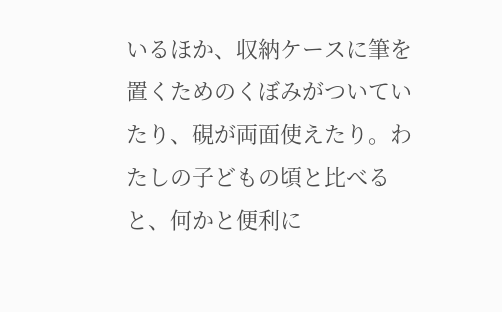いるほか、収納ケースに筆を置くためのくぼみがついていたり、硯が両面使えたり。わたしの子どもの頃と比べると、何かと便利に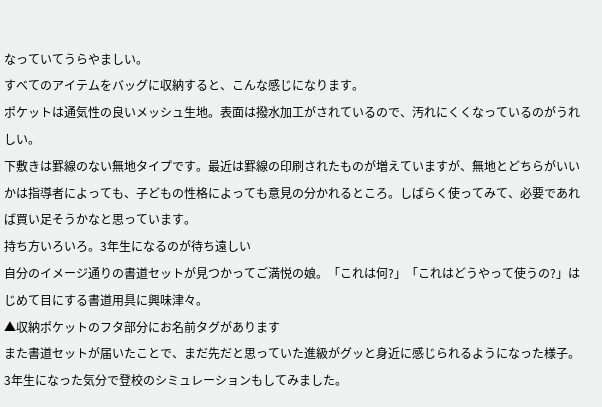なっていてうらやましい。
すべてのアイテムをバッグに収納すると、こんな感じになります。
ポケットは通気性の良いメッシュ生地。表面は撥水加工がされているので、汚れにくくなっているのがうれしい。
下敷きは罫線のない無地タイプです。最近は罫線の印刷されたものが増えていますが、無地とどちらがいいかは指導者によっても、子どもの性格によっても意見の分かれるところ。しばらく使ってみて、必要であれば買い足そうかなと思っています。
持ち方いろいろ。3年生になるのが待ち遠しい
自分のイメージ通りの書道セットが見つかってご満悦の娘。「これは何?」「これはどうやって使うの?」はじめて目にする書道用具に興味津々。
▲収納ポケットのフタ部分にお名前タグがあります
また書道セットが届いたことで、まだ先だと思っていた進級がグッと身近に感じられるようになった様子。3年生になった気分で登校のシミュレーションもしてみました。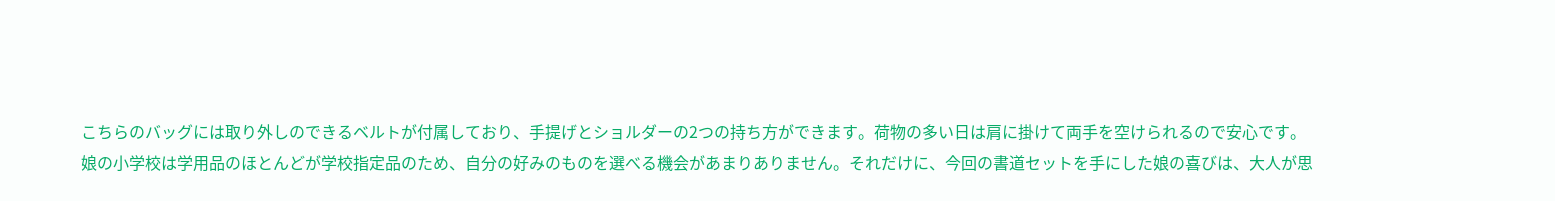こちらのバッグには取り外しのできるベルトが付属しており、手提げとショルダーの2つの持ち方ができます。荷物の多い日は肩に掛けて両手を空けられるので安心です。
娘の小学校は学用品のほとんどが学校指定品のため、自分の好みのものを選べる機会があまりありません。それだけに、今回の書道セットを手にした娘の喜びは、大人が思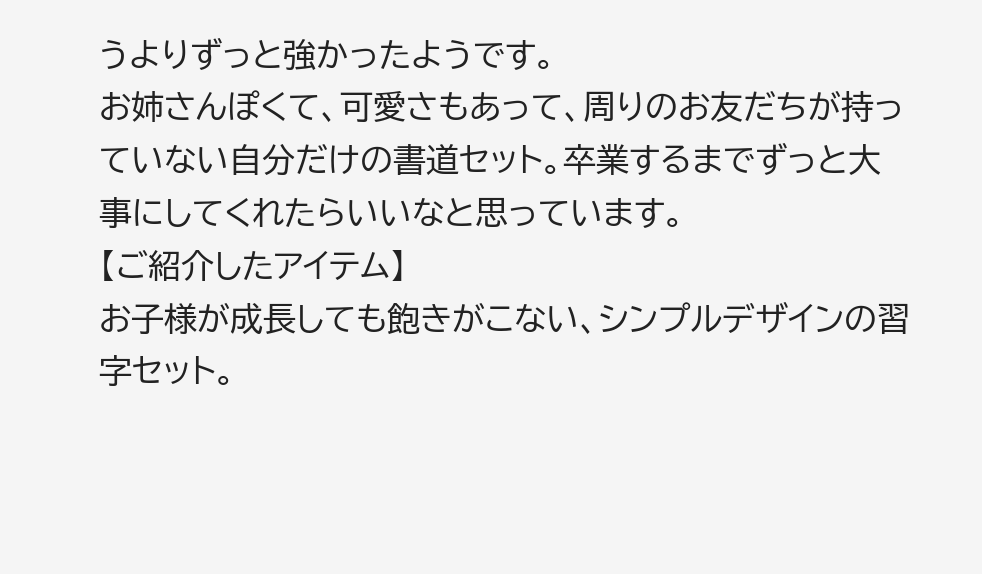うよりずっと強かったようです。
お姉さんぽくて、可愛さもあって、周りのお友だちが持っていない自分だけの書道セット。卒業するまでずっと大事にしてくれたらいいなと思っています。
【ご紹介したアイテム】
お子様が成長しても飽きがこない、シンプルデザインの習字セット。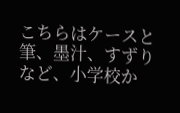こちらはケースと筆、墨汁、すずりなど、小学校か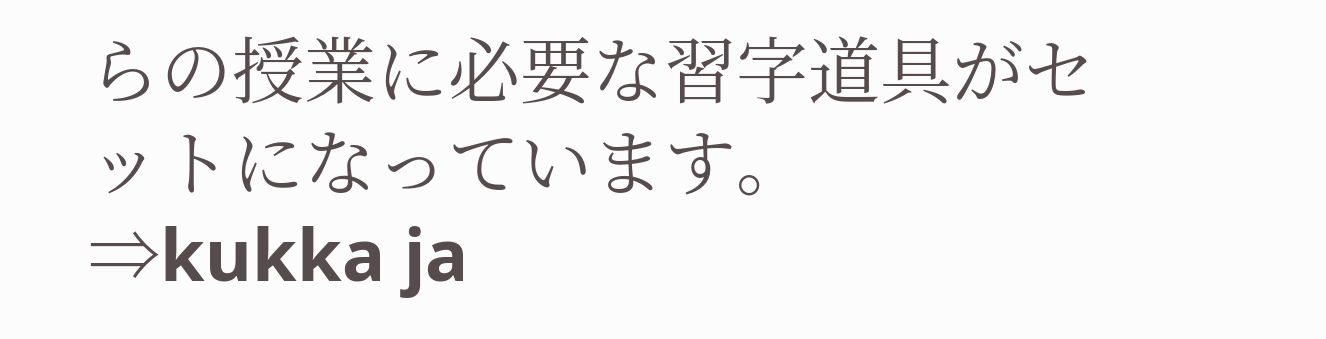らの授業に必要な習字道具がセットになっています。
⇒kukka ja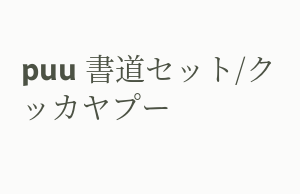puu 書道セット/クッカヤプー